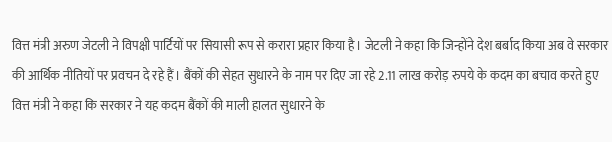वित्त मंत्री अरुण जेटली ने विपक्षी पार्टियों पर सियासी रूप से करारा प्रहार किया है। जेटली ने कहा कि जिन्होंने देश बर्बाद किया अब वे सरकार की आर्थिक नीतियों पर प्रवचन दे रहे हैं। बैंकों की सेहत सुधारने के नाम पर दिए जा रहे 2.11 लाख करोड़ रुपये के कदम का बचाव करते हुए वित्त मंत्री ने कहा कि सरकार ने यह कदम बैंकों की माली हालत सुधारने के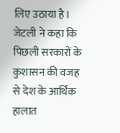लिए उठाया है।
जेटली ने कहा कि पिछली सरकारों के कुशासन की वजह से देश के आर्थिक हालात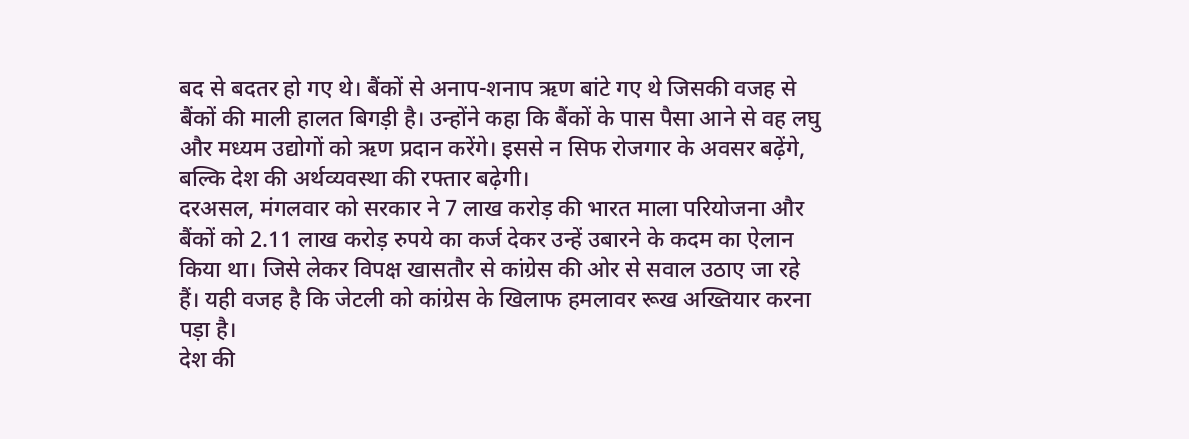बद से बदतर हो गए थे। बैंकों से अनाप-शनाप ऋण बांटे गए थे जिसकी वजह से बैंकों की माली हालत बिगड़ी है। उन्होंने कहा कि बैंकों के पास पैसा आने से वह लघु और मध्यम उद्योगों को ऋण प्रदान करेंगे। इससे न सिफ रोजगार के अवसर बढ़ेंगे, बल्कि देश की अर्थव्यवस्था की रफ्तार बढ़ेगी।
दरअसल, मंगलवार को सरकार ने 7 लाख करोड़ की भारत माला परियोजना और बैंकों को 2.11 लाख करोड़ रुपये का कर्ज देकर उन्हें उबारने के कदम का ऐलान किया था। जिसे लेकर विपक्ष खासतौर से कांग्रेस की ओर से सवाल उठाए जा रहे हैं। यही वजह है कि जेटली को कांग्रेस के खिलाफ हमलावर रूख अख्तियार करना पड़ा है।
देश की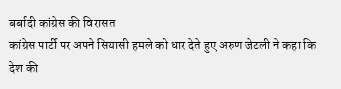बर्बादी कांग्रेस की विरासत
कांग्रेस पार्टी पर अपने सियासी हमले को धार देते हुए अरुण जेटली ने कहा कि देश की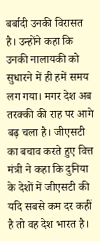बर्बादी उनकी विरासत है। उन्होंने कहा कि उनकी नालायकी को सुधारने में ही हमें समय लग गया। मगर देश अब तरक्की की राह पर आगे बढ़ चला है। जीएसटी का बचाव करते हुए वित्त मंत्री ने कहा कि दुनिया के देशों में जीएसटी की यदि सबसे कम दर कहीं है तो वह देश भारत है।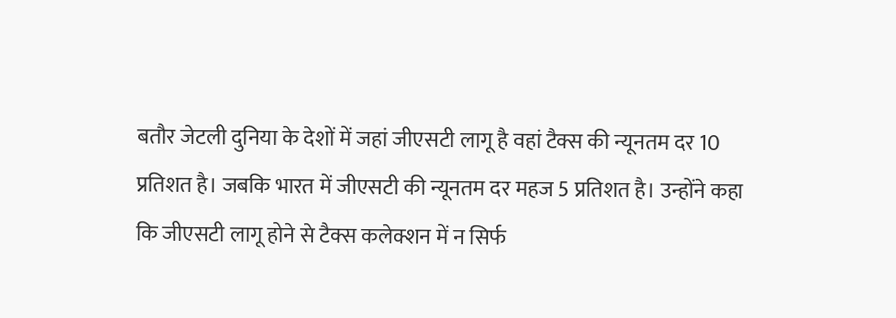बतौर जेटली दुनिया के देशों में जहां जीएसटी लागू है वहां टैक्स की न्यूनतम दर 10 प्रतिशत है। जबकि भारत में जीएसटी की न्यूनतम दर महज 5 प्रतिशत है। उन्होंने कहा कि जीएसटी लागू होने से टैक्स कलेक्शन में न सिर्फ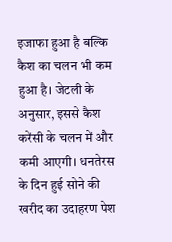इजाफा हुआ है बल्कि कैश का चलन भी कम हुआ है। जेटली के अनुसार, इससे कैश करेंसी के चलन में और कमी आएगी। धनतेरस के दिन हुई सोने की खरीद का उदाहरण पेश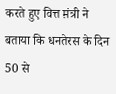करते हुए वित्त म़ंत्री ने बताया कि धनतेरस के दिन 50 से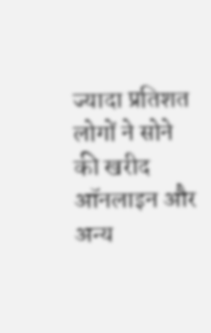ज्यादा प्रतिशत लोगों ने सोने की खरीद ऑनलाइन और अन्य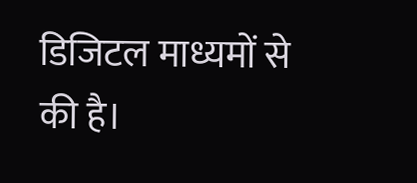डिजिटल माध्यमों से की है।